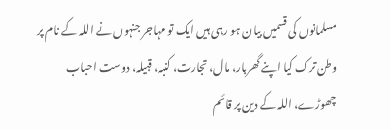مسلمانوں کی قسمیں بیان ہو رہی ہیں ایک تو مہاجر جنہوں نے اللہ کے نام پر وطن ترک کیا اپنے گھربار، مال، تجارت، کنبہ، قبیلہ، دوست احباب چھوڑے، اللہ کے دین پر قائم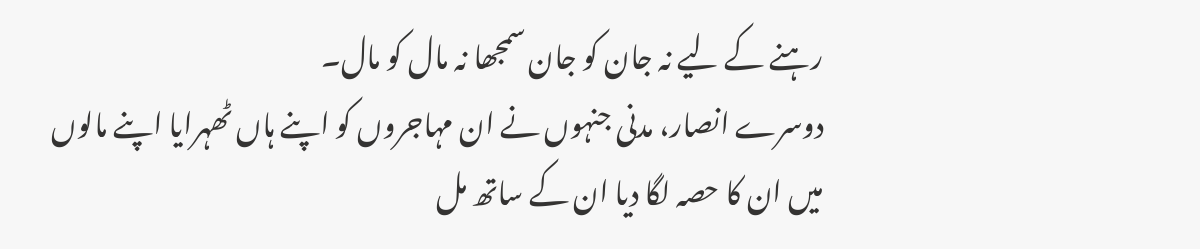رہنے کے لیے نہ جان کو جان سمجھا نہ مال کو مال۔
دوسرے انصار، مدنی جنہوں نے ان مہاجروں کو اپنے ہاں ٹھہرایا اپنے مالوں میں ان کا حصہ لگا دیا ان کے ساتھ مل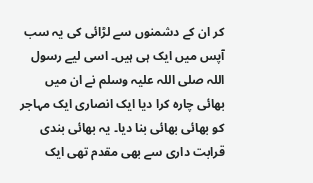کر ان کے دشمنوں سے لڑائی کی یہ سب آپس میں ایک ہی ہیں۔ اسی لیے رسول اللہ صلی اللہ علیہ وسلم نے ان میں بھائی چارہ کرا دیا ایک انصاری ایک مہاجر کو بھائی بھائی بنا دیا۔ یہ بھائی بندی قرابت داری سے بھی مقدم تھی ایک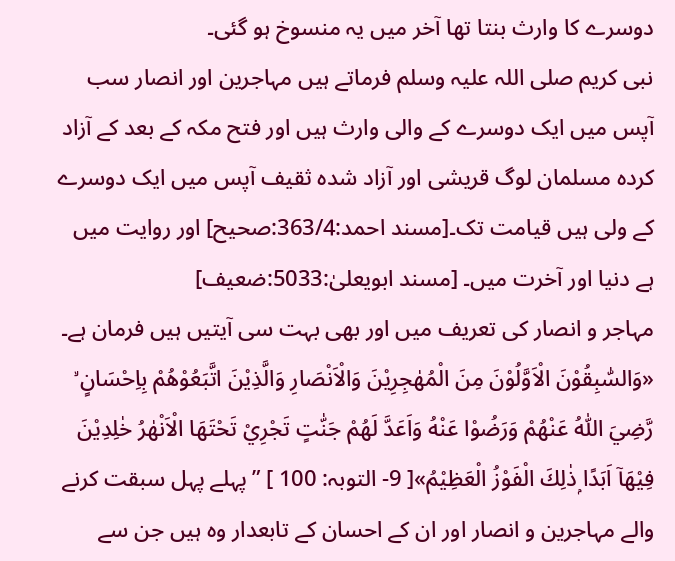دوسرے کا وارث بنتا تھا آخر میں یہ منسوخ ہو گئی۔
نبی کریم صلی اللہ علیہ وسلم فرماتے ہیں مہاجرین اور انصار سب آپس میں ایک دوسرے کے والی وارث ہیں اور فتح مکہ کے بعد کے آزاد کردہ مسلمان لوگ قریشی اور آزاد شدہ ثقیف آپس میں ایک دوسرے کے ولی ہیں قیامت تک۔[مسند احمد:363/4:صحیح] اور روایت میں ہے دنیا اور آخرت میں۔ [مسند ابویعلیٰ:5033:ضعیف]
مہاجر و انصار کی تعریف میں اور بھی بہت سی آیتیں ہیں فرمان ہے۔ «وَالسّٰبِقُوْنَ الْاَوَّلُوْنَ مِنَ الْمُهٰجِرِيْنَ وَالْاَنْصَارِ وَالَّذِيْنَ اتَّبَعُوْھُمْ بِاِحْسَانٍ ۙ رَّضِيَ اللّٰهُ عَنْھُمْ وَرَضُوْا عَنْهُ وَاَعَدَّ لَھُمْ جَنّٰتٍ تَجْرِيْ تَحْتَهَا الْاَنْهٰرُ خٰلِدِيْنَ فِيْهَآ اَبَدًا ۭذٰلِكَ الْفَوْزُ الْعَظِيْمُ»[ 9- التوبہ: 100 ] ” پہلے پہل سبقت کرنے والے مہاجرین و انصار اور ان کے احسان کے تابعدار وہ ہیں جن سے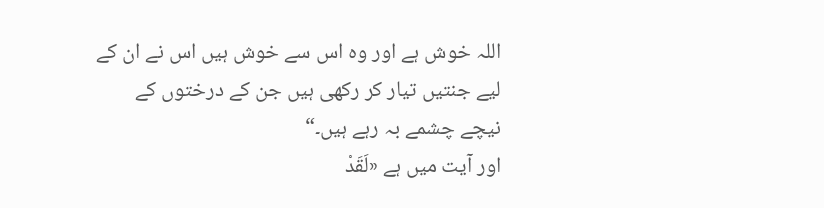اللہ خوش ہے اور وہ اس سے خوش ہیں اس نے ان کے لیے جنتیں تیار کر رکھی ہیں جن کے درختوں کے نیچے چشمے بہ رہے ہیں۔“
اور آیت میں ہے «لَقَدْ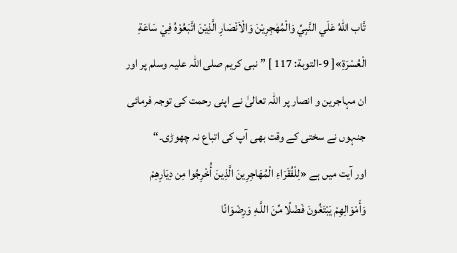تَّاب اللّٰهُ عَلَي النَّبِيِّ وَالْمُهٰجِرِيْنَ وَالْاَنْصَارِ الَّذِيْنَ اتَّبَعُوْهُ فِيْ سَاعَةِ الْعُسْرَةِ»[ 9-التوبة: 117 ] ” نبی کریم صلی اللہ علیہ وسلم پر اور ان مہاجرین و انصار پر اللہ تعالیٰ نے اپنی رحمت کی توجہ فرمائی جنہوں نے سختی کے وقت بھی آپ کی اتباع نہ چھوڑی۔“
اور آیت میں ہے «لِلْفُقَرَاءِ الْمُهَاجِرِينَ الَّذِينَ أُخْرِجُوا مِن دِيَارِهِمْ وَأَمْوَالِهِمْ يَبْتَغُونَ فَضْلًا مِّنَ اللَّـهِ وَرِضْوَانًا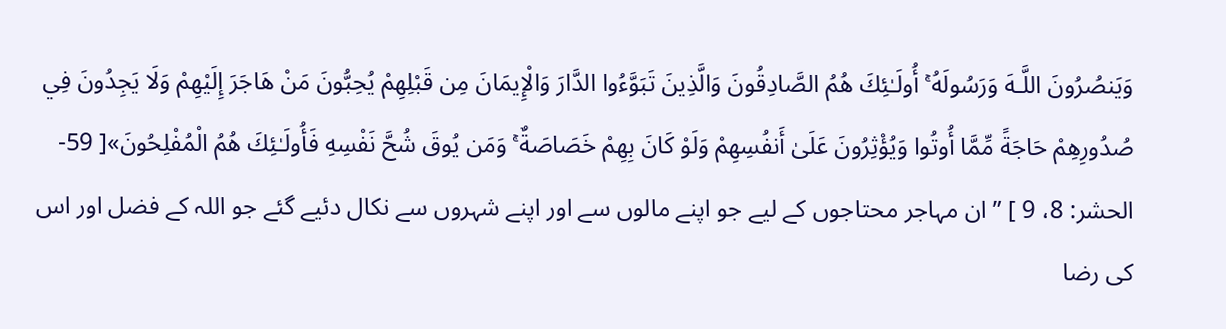وَيَنصُرُونَ اللَّـهَ وَرَسُولَهُ ۚ أُولَـٰئِكَ هُمُ الصَّادِقُونَ وَالَّذِينَ تَبَوَّءُوا الدَّارَ وَالْإِيمَانَ مِن قَبْلِهِمْ يُحِبُّونَ مَنْ هَاجَرَ إِلَيْهِمْ وَلَا يَجِدُونَ فِي صُدُورِهِمْ حَاجَةً مِّمَّا أُوتُوا وَيُؤْثِرُونَ عَلَىٰ أَنفُسِهِمْ وَلَوْ كَانَ بِهِمْ خَصَاصَةٌ ۚ وَمَن يُوقَ شُحَّ نَفْسِهِ فَأُولَـٰئِكَ هُمُ الْمُفْلِحُونَ»[ 59-الحشر: 8، 9 ] ” ان مہاجر محتاجوں کے لیے جو اپنے مالوں سے اور اپنے شہروں سے نکال دئیے گئے جو اللہ کے فضل اور اس کی رضا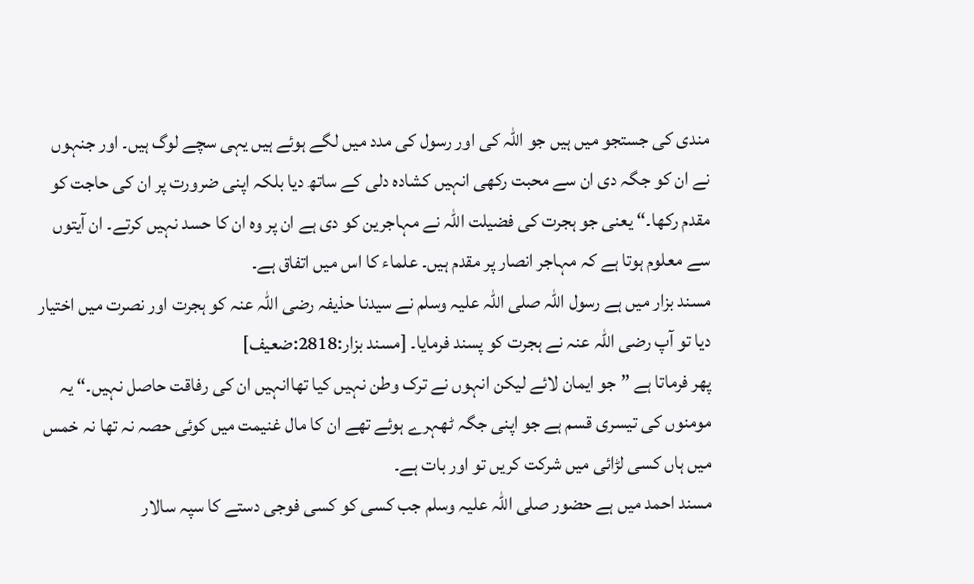مندی کی جستجو میں ہیں جو اللہ کی اور رسول کی مدد میں لگے ہوئے ہیں یہی سچے لوگ ہیں۔ اور جنہوں نے ان کو جگہ دی ان سے محبت رکھی انہیں کشادہ دلی کے ساتھ دیا بلکہ اپنی ضرورت پر ان کی حاجت کو مقدم رکھا۔“ یعنی جو ہجرت کی فضیلت اللہ نے مہاجرین کو دی ہے ان پر وہ ان کا حسد نہیں کرتے۔ ان آیتوں سے معلوم ہوتا ہے کہ مہاجر انصار پر مقدم ہیں۔ علماء کا اس میں اتفاق ہے۔
مسند بزار میں ہے رسول اللہ صلی اللہ علیہ وسلم نے سیدنا حذیفہ رضی اللہ عنہ کو ہجرت اور نصرت میں اختیار دیا تو آپ رضی اللہ عنہ نے ہجرت کو پسند فرمایا۔ [مسند بزار:2818:ضعیف]
پھر فرماتا ہے ” جو ایمان لائے لیکن انہوں نے ترک وطن نہیں کیا تھاانہیں ان کی رفاقت حاصل نہیں۔“ یہ مومنوں کی تیسری قسم ہے جو اپنی جگہ ٹھہرے ہوئے تھے ان کا مال غنیمت میں کوئی حصہ نہ تھا نہ خمس میں ہاں کسی لڑائی میں شرکت کریں تو اور بات ہے۔
مسند احمد میں ہے حضور صلی اللہ علیہ وسلم جب کسی کو کسی فوجی دستے کا سپہ سالار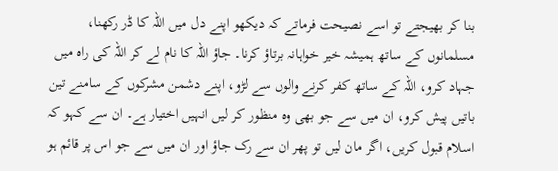بنا کر بھیجتے تو اسے نصیحت فرماتے کہ دیکھو اپنے دل میں اللہ کا ڈر رکھنا، مسلمانوں کے ساتھ ہمیشہ خیر خواہانہ برتاؤ کرنا۔ جاؤ اللہ کا نام لے کر اللہ کی راہ میں جہاد کرو، اللہ کے ساتھ کفر کرنے والوں سے لڑو، اپنے دشمن مشرکوں کے سامنے تین باتیں پیش کرو، ان میں سے جو بھی وہ منظور کر لیں انہیں اختیار ہے۔ ان سے کہو کہ اسلام قبول کریں، اگر مان لیں تو پھر ان سے رک جاؤ اور ان میں سے جو اس پر قائم ہو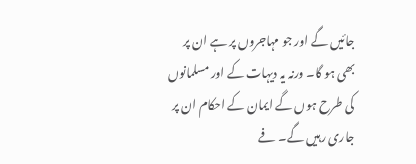جائیں گے اور جو مہاجروں پر ہے ان پر بھی ہو گا۔ ورنہ یہ دیہات کے اور مسلمانوں کی طرح ہوں گے ایمان کے احکام ان پر جاری رہیں گے۔ فے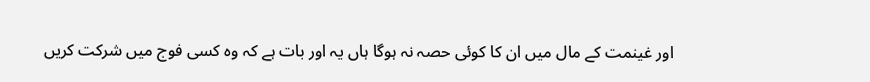اور غینمت کے مال میں ان کا کوئی حصہ نہ ہوگا ہاں یہ اور بات ہے کہ وہ کسی فوج میں شرکت کریں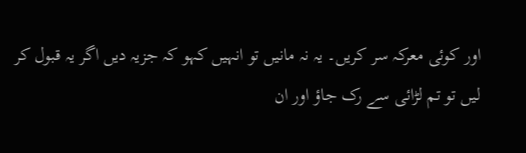اور کوئی معرکہ سر کریں۔ یہ نہ مانیں تو انہیں کہو کہ جزیہ دیں اگر یہ قبول کر لیں تو تم لڑائی سے رک جاؤ اور ان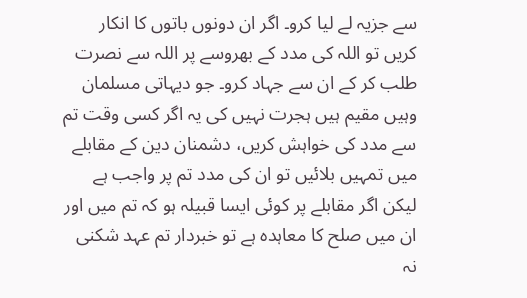سے جزیہ لے لیا کرو۔ اگر ان دونوں باتوں کا انکار کریں تو اللہ کی مدد کے بھروسے پر اللہ سے نصرت طلب کر کے ان سے جہاد کرو۔ جو دیہاتی مسلمان وہیں مقیم ہیں ہجرت نہیں کی یہ اگر کسی وقت تم سے مدد کی خواہش کریں، دشمنان دین کے مقابلے میں تمہیں بلائیں تو ان کی مدد تم پر واجب ہے لیکن اگر مقابلے پر کوئی ایسا قبیلہ ہو کہ تم میں اور ان میں صلح کا معاہدہ ہے تو خبردار تم عہد شکنی نہ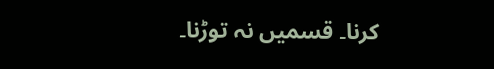کرنا۔ قسمیں نہ توڑنا۔